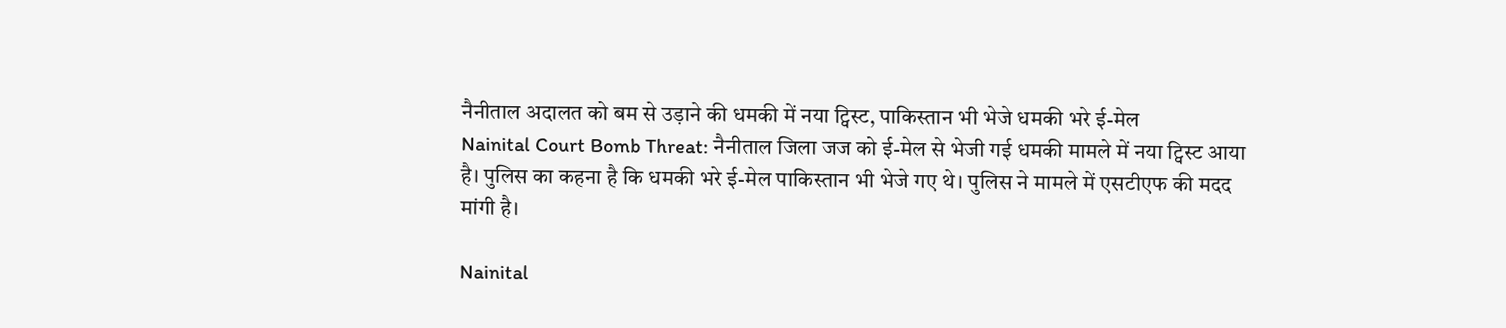नैनीताल अदालत को बम से उड़ाने की धमकी में नया ट्विस्ट, पाकिस्तान भी भेजे धमकी भरे ई-मेल
Nainital Court Bomb Threat: नैनीताल जिला जज को ई-मेल से भेजी गई धमकी मामले में नया ट्विस्ट आया है। पुलिस का कहना है कि धमकी भरे ई-मेल पाकिस्तान भी भेजे गए थे। पुलिस ने मामले में एसटीएफ की मदद मांगी है।

Nainital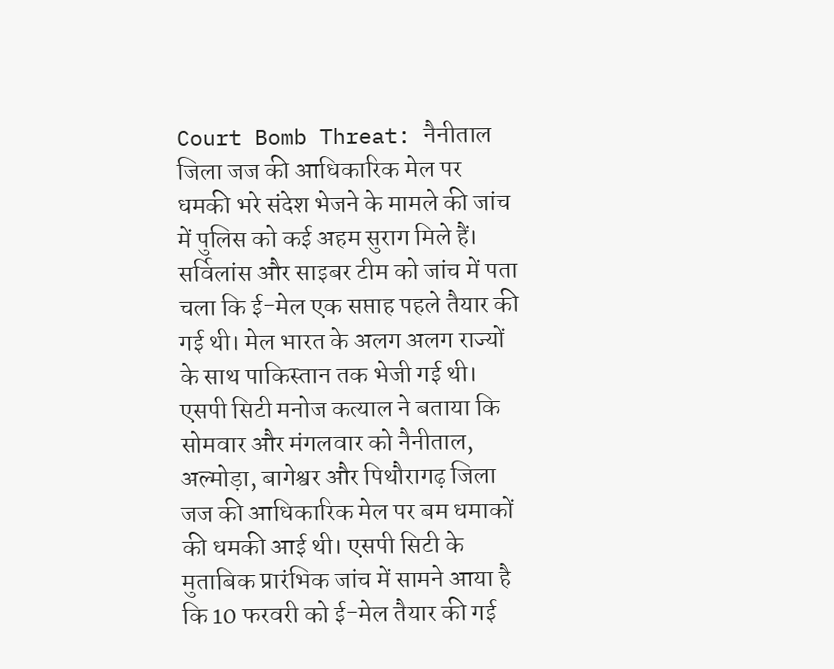Court Bomb Threat: नैनीताल जिला जज की आधिकारिक मेल पर धमकी भरे संदेश भेजने के मामले की जांच में पुलिस को कई अहम सुराग मिले हैं। सर्विलांस और साइबर टीम को जांच में पता चला कि ई-मेल एक सप्ताह पहले तैयार की गई थी। मेल भारत के अलग अलग राज्यों के साथ पाकिस्तान तक भेजी गई थी।
एसपी सिटी मनोज कत्याल ने बताया कि सोमवार और मंगलवार को नैनीताल, अल्मोड़ा, बागेश्वर और पिथौरागढ़ जिला जज की आधिकारिक मेल पर बम धमाकों की धमकी आई थी। एसपी सिटी के मुताबिक प्रारंभिक जांच में सामने आया है कि 10 फरवरी को ई-मेल तैयार की गई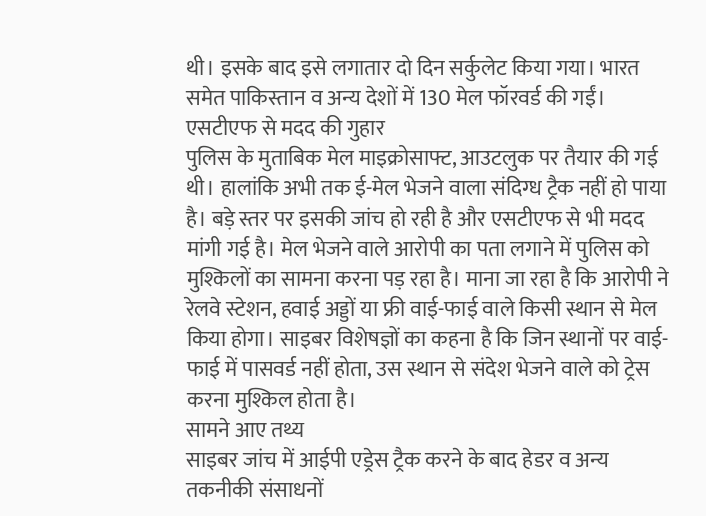थी। इसके बाद इसे लगातार दो दिन सर्कुलेट किया गया। भारत समेत पाकिस्तान व अन्य देशों में 130 मेल फॉरवर्ड की गईं।
एसटीएफ से मदद की गुहार
पुलिस के मुताबिक मेल माइक्रोसाफ्ट, आउटलुक पर तैयार की गई थी। हालांकि अभी तक ई-मेल भेजने वाला संदिग्ध ट्रैक नहीं हो पाया है। बड़े स्तर पर इसकी जांच हो रही है और एसटीएफ से भी मदद मांगी गई है। मेल भेजने वाले आरोपी का पता लगाने में पुलिस को मुश्किलों का सामना करना पड़ रहा है। माना जा रहा है कि आरोपी ने रेलवे स्टेशन, हवाई अड्डों या फ्री वाई-फाई वाले किसी स्थान से मेल किया होगा। साइबर विशेषज्ञों का कहना है कि जिन स्थानों पर वाई-फाई में पासवर्ड नहीं होता, उस स्थान से संदेश भेजने वाले को ट्रेस करना मुश्किल होता है।
सामने आए तथ्य
साइबर जांच में आईपी एड्रेस ट्रैक करने के बाद हेडर व अन्य तकनीकी संसाधनों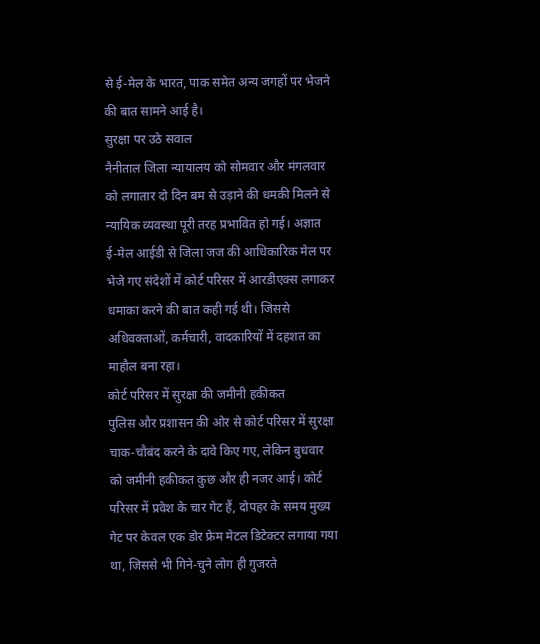से ई-मेल के भारत, पाक समेत अन्य जगहों पर भेजने की बात सामने आई है।
सुरक्षा पर उठे सवाल
नैनीताल जिला न्यायालय को सोमवार और मंगलवार को लगातार दो दिन बम से उड़ाने की धमकी मिलने से न्यायिक व्यवस्था पूरी तरह प्रभावित हो गई। अज्ञात ई-मेल आईडी से जिला जज की आधिकारिक मेल पर भेजे गए संदेशों में कोर्ट परिसर में आरडीएक्स लगाकर धमाका करने की बात कही गई थी। जिससे अधिवक्ताओं, कर्मचारी, वादकारियों में दहशत का माहौल बना रहा।
कोर्ट परिसर में सुरक्षा की जमीनी हकीकत
पुलिस और प्रशासन की ओर से कोर्ट परिसर में सुरक्षा चाक-चौबंद करने के दावे किए गए, लेकिन बुधवार को जमीनी हकीकत कुछ और ही नजर आई। कोर्ट परिसर में प्रवेश के चार गेट हैं, दोपहर के समय मुख्य गेट पर केवल एक डोर फ्रेम मेटल डिटेक्टर लगाया गया था, जिससे भी गिने-चुने लोग ही गुजरते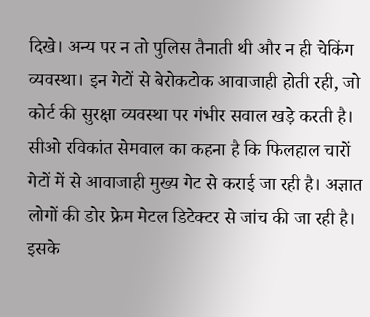दिखे। अन्य पर न तो पुलिस तैनाती थी और न ही चेकिंग व्यवस्था। इन गेटों से बेरोकटोक आवाजाही होती रही, जो कोर्ट की सुरक्षा व्यवस्था पर गंभीर सवाल खड़े करती है।
सीओ रविकांत सेमवाल का कहना है कि फिलहाल चारों गेटों में से आवाजाही मुख्य गेट से कराई जा रही है। अज्ञात लोगों की डोर फ्रेम मेटल डिटेक्टर से जांच की जा रही है। इसके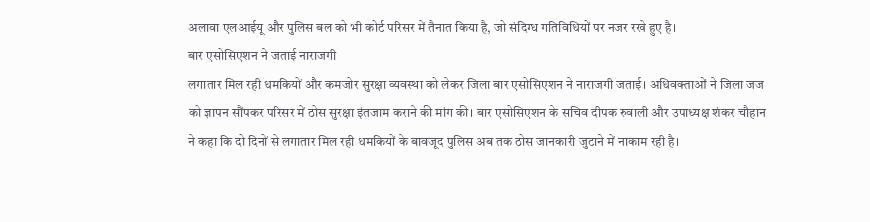अलावा एलआईयू और पुलिस बल को भी कोर्ट परिसर में तैनात किया है, जो संदिग्ध गतिविधियों पर नजर रखे हुए है।
बार एसोसिएशन ने जताई नाराजगी
लगातार मिल रही धमकियों और कमजोर सुरक्षा व्यवस्था को लेकर जिला बार एसोसिएशन ने नाराजगी जताई। अधिवक्ताओं ने जिला जज को ज्ञापन सौंपकर परिसर में ठोस सुरक्षा इंतजाम कराने की मांग की। बार एसोसिएशन के सचिव दीपक रुवाली और उपाध्यक्ष शंकर चौहान ने कहा कि दो दिनों से लगातार मिल रही धमकियों के बावजूद पुलिस अब तक ठोस जानकारी जुटाने में नाकाम रही है।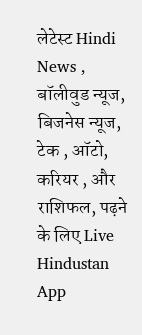लेटेस्ट Hindi News , बॉलीवुड न्यूज, बिजनेस न्यूज, टेक , ऑटो, करियर , और राशिफल, पढ़ने के लिए Live Hindustan App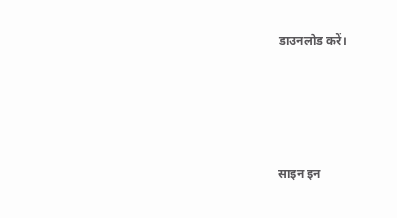डाउनलोड करें।




साइन इन